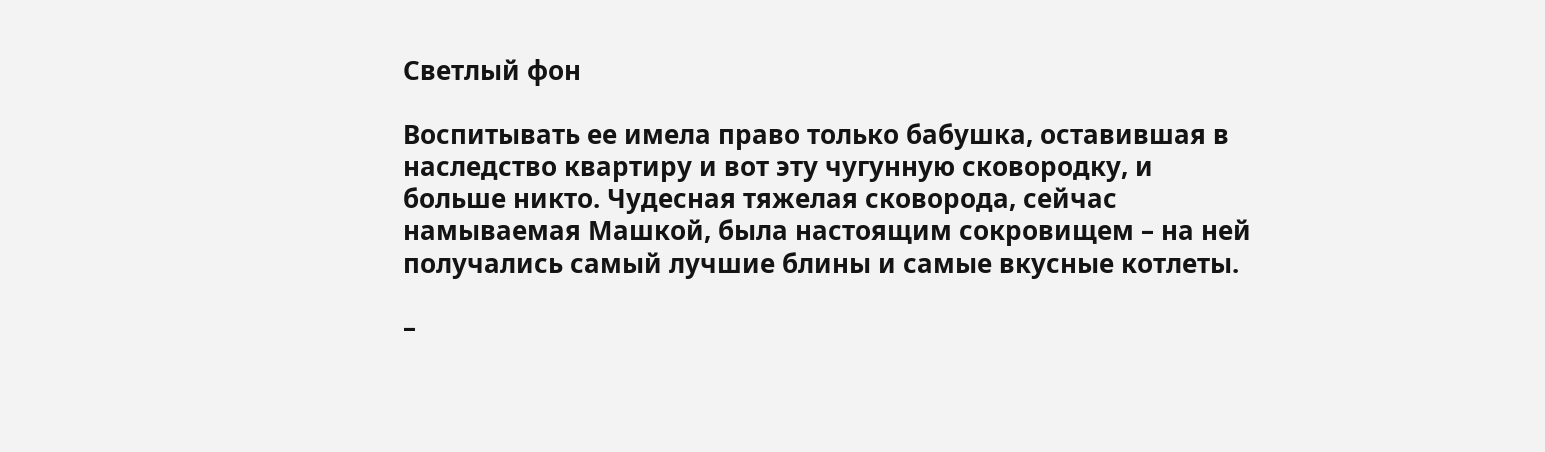Светлый фон

Воспитывать ее имела право только бабушка, оставившая в наследство квартиру и вот эту чугунную сковородку, и больше никто. Чудесная тяжелая сковорода, сейчас намываемая Машкой, была настоящим сокровищем – на ней получались самый лучшие блины и самые вкусные котлеты.

–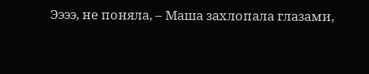Ээээ, не поняла, – Маша захлопала глазами,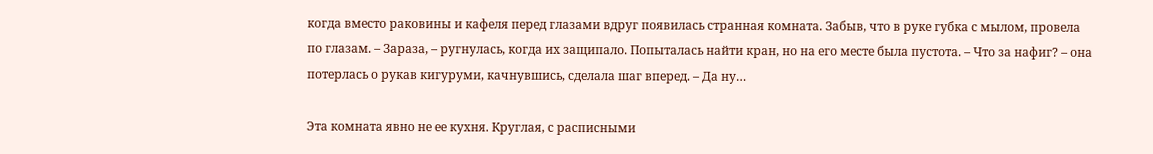когда вместо раковины и кафеля перед глазами вдруг появилась странная комната. Забыв, что в руке губка с мылом, провела по глазам. – Зараза, – ругнулась, когда их защипало. Попыталась найти кран, но на его месте была пустота. – Что за нафиг? – она потерлась о рукав кигуруми, качнувшись, сделала шаг вперед. – Да ну…

Эта комната явно не ее кухня. Круглая, с расписными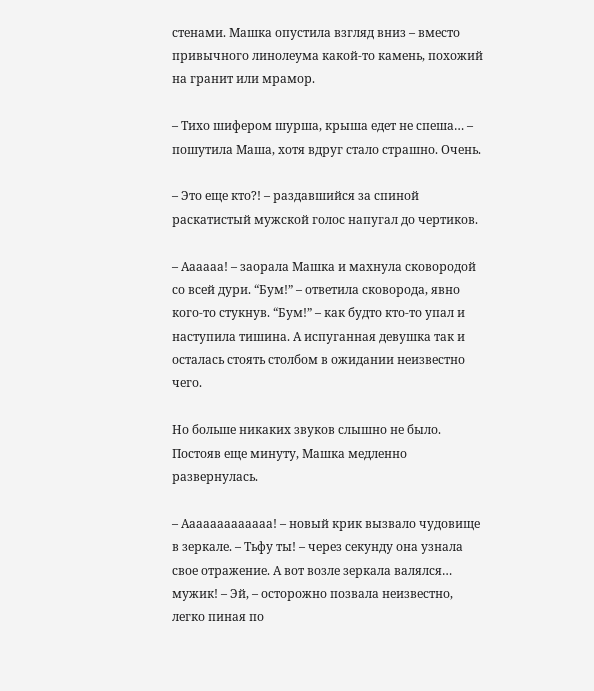стенами. Машка опустила взгляд вниз – вместо привычного линолеума какой-то камень, похожий на гранит или мрамор.

– Тихо шифером шурша, крыша едет не спеша… – пошутила Маша, хотя вдруг стало страшно. Очень.

– Это еще кто?! – раздавшийся за спиной раскатистый мужской голос напугал до чертиков.

– Аааааа! – заорала Машка и махнула сковородой со всей дури. “Бум!” – ответила сковорода, явно кого-то стукнув. “Бум!” – как будто кто-то упал и наступила тишина. А испуганная девушка так и осталась стоять столбом в ожидании неизвестно чего.

Но больше никаких звуков слышно не было. Постояв еще минуту, Машка медленно развернулась.

– Ааааааааааааа! – новый крик вызвало чудовище в зеркале. – Тьфу ты! – через секунду она узнала свое отражение. А вот возле зеркала валялся… мужик! – Эй, – осторожно позвала неизвестно, легко пиная по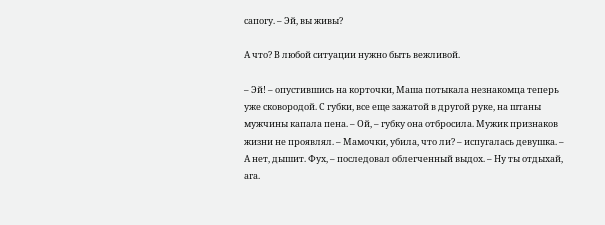сапогу. – Эй, вы живы?

А что? В любой ситуации нужно быть вежливой.

– Эй! – опустившись на корточки, Маша потыкала незнакомца теперь уже сковородой. С губки, все еще зажатой в другой руке, на штаны мужчины капала пена. – Ой, – губку она отбросила. Мужик признаков жизни не проявлял. – Мамочки, убила, что ли? – испугалась девушка. – А нет, дышит. Фух, – последовал облегченный выдох. – Ну ты отдыхай, ага.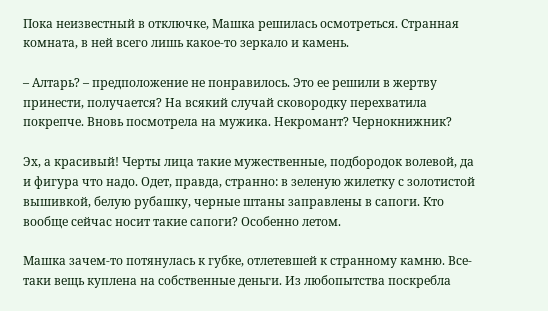Пока неизвестный в отключке, Машка решилась осмотреться. Странная комната, в ней всего лишь какое-то зеркало и камень.

– Алтарь? – предположение не понравилось. Это ее решили в жертву принести, получается? На всякий случай сковородку перехватила покрепче. Вновь посмотрела на мужика. Некромант? Чернокнижник?

Эх, а красивый! Черты лица такие мужественные, подбородок волевой, да и фигура что надо. Одет, правда, странно: в зеленую жилетку с золотистой вышивкой, белую рубашку, черные штаны заправлены в сапоги. Кто вообще сейчас носит такие сапоги? Особенно летом.

Машка зачем-то потянулась к губке, отлетевшей к странному камню. Все-таки вещь куплена на собственные деньги. Из любопытства поскребла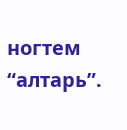ногтем “алтарь”.